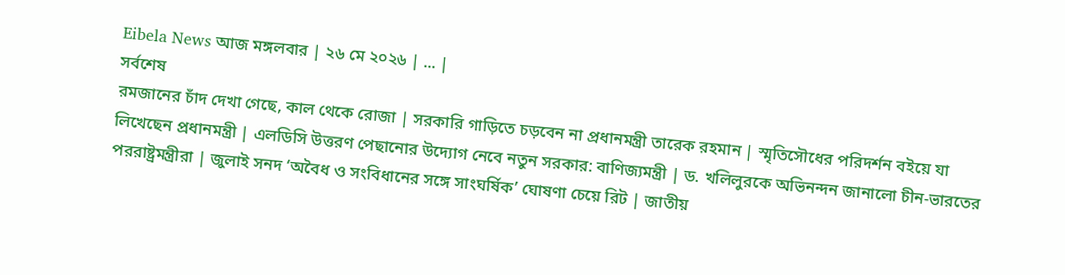Eibela News আজ মঙ্গলবার | ২৬ মে ২০২৬ | ... |
সর্বশেষ
রমজানের চাঁদ দেখা গেছে, কাল থেকে রোজা | সরকারি গাড়িতে চড়বেন না প্রধানমন্ত্রী তারেক রহমান | স্মৃতিসৌধের পরিদর্শন বইয়ে যা লিখেছেন প্রধানমন্ত্রী | এলডিসি উত্তরণ পেছানোর উদ্যোগ নেবে নতুন সরকার: বাণিজ্যমন্ত্রী | ড. খলিলুরকে অভিনন্দন জানালো চীন-ভারতের পররাষ্ট্রমন্ত্রীরা | জুলাই সনদ ‘অবৈধ ও সংবিধানের সঙ্গে সাংঘর্ষিক’ ঘোষণা চেয়ে রিট | জাতীয়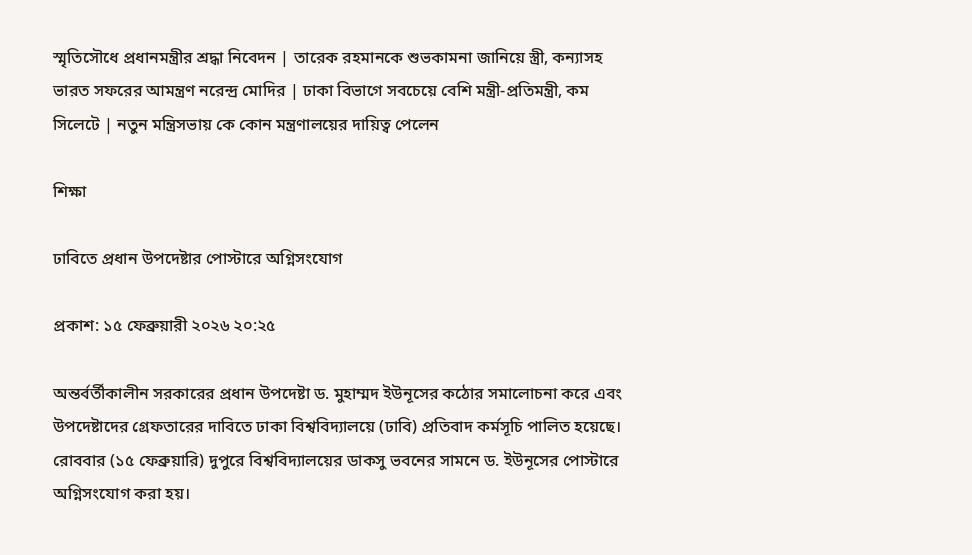স্মৃতিসৌধে প্রধানমন্ত্রীর শ্রদ্ধা নিবেদন | তারেক রহমানকে শুভকামনা জানিয়ে স্ত্রী, কন্যাসহ ভারত সফরের আমন্ত্রণ নরেন্দ্র মোদির | ঢাকা বিভাগে সবচেয়ে বেশি মন্ত্রী-প্রতিমন্ত্রী, কম সিলেটে | নতুন মন্ত্রিসভায় কে কোন মন্ত্রণালয়ের দায়িত্ব পেলেন

শিক্ষা

ঢাবিতে প্রধান উপদেষ্টার পোস্টারে অগ্নিসংযোগ

প্রকাশ: ১৫ ফেব্রুয়ারী ২০২৬ ২০:২৫

অন্তর্বর্তীকালীন সরকারের প্রধান উপদেষ্টা ড. মুহাম্মদ ইউনূসের কঠোর সমালোচনা করে এবং উপদেষ্টাদের গ্রেফতারের দাবিতে ঢাকা বিশ্ববিদ্যালয়ে (ঢাবি) প্রতিবাদ কর্মসূচি পালিত হয়েছে। রোববার (১৫ ফেব্রুয়ারি) দুপুরে বিশ্ববিদ্যালয়ের ডাকসু ভবনের সামনে ড. ইউনূসের পোস্টারে অগ্নিসংযোগ করা হয়।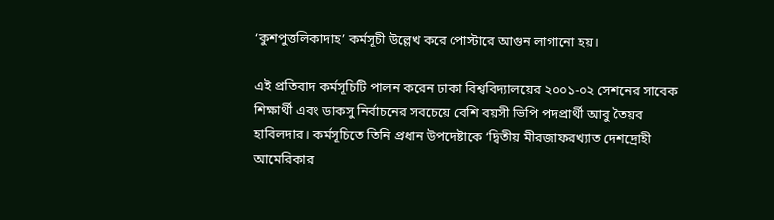‘কুশপুত্তলিকাদাহ’ কর্মসূচী উল্লেখ করে পোস্টারে আগুন লাগানো হয়।

এই প্রতিবাদ কর্মসূচিটি পালন করেন ঢাকা বিশ্ববিদ্যালয়ের ২০০১-০২ সেশনের সাবেক শিক্ষার্থী এবং ডাকসু নির্বাচনের সবচেয়ে বেশি বয়সী ভিপি পদপ্রার্থী আবু তৈয়ব হাবিলদার। কর্মসূচিতে তিনি প্রধান উপদেষ্টাকে ‘দ্বিতীয় মীরজাফরখ্যাত দেশদ্রোহী আমেরিকার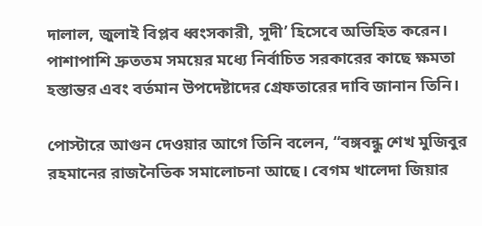দালাল, জুলাই বিপ্লব ধ্বংসকারী, সুদী’ হিসেবে অভিহিত করেন। পাশাপাশি দ্রুততম সময়ের মধ্যে নির্বাচিত সরকারের কাছে ক্ষমতা হস্তান্তর এবং বর্তমান উপদেষ্টাদের গ্রেফতারের দাবি জানান তিনি।

পোস্টারে আগুন দেওয়ার আগে তিনি বলেন, “বঙ্গবন্ধু শেখ মুজিবুর রহমানের রাজনৈতিক সমালোচনা আছে। বেগম খালেদা জিয়ার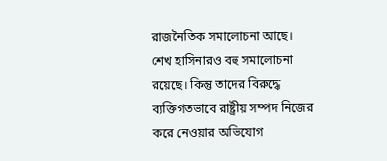রাজনৈতিক সমালোচনা আছে। শেখ হাসিনারও বহু সমালোচনা রয়েছে। কিন্তু তাদের বিরুদ্ধে ব্যক্তিগতভাবে রাষ্ট্রীয় সম্পদ নিজের করে নেওয়ার অভিযোগ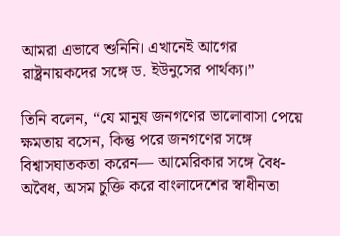আমরা এভাবে শুনিনি। এখানেই আগের রাষ্ট্রনায়কদের সঙ্গে ড. ইউনুসের পার্থক্য।”

তিনি বলেন, “যে মানুষ জনগণের ভালোবাসা পেয়ে ক্ষমতায় বসেন, কিন্তু পরে জনগণের সঙ্গে বিশ্বাসঘাতকতা করেন— আমেরিকার সঙ্গে বৈধ-অবৈধ, অসম চুক্তি করে বাংলাদেশের স্বাধীনতা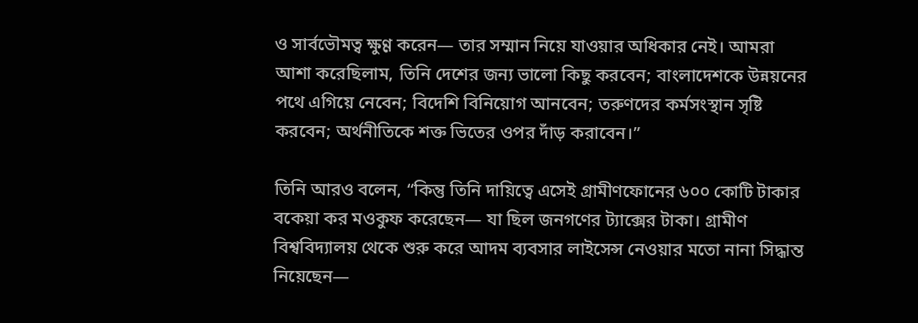ও সার্বভৌমত্ব ক্ষুণ্ণ করেন— তার সম্মান নিয়ে যাওয়ার অধিকার নেই। আমরা আশা করেছিলাম, তিনি দেশের জন্য ভালো কিছু করবেন; বাংলাদেশকে উন্নয়নের পথে এগিয়ে নেবেন; বিদেশি বিনিয়োগ আনবেন; তরুণদের কর্মসংস্থান সৃষ্টি করবেন; অর্থনীতিকে শক্ত ভিতের ওপর দাঁড় করাবেন।”

তিনি আরও বলেন, “কিন্তু তিনি দায়িত্বে এসেই গ্রামীণফোনের ৬০০ কোটি টাকার বকেয়া কর মওকুফ করেছেন— যা ছিল জনগণের ট্যাক্সের টাকা। গ্রামীণ বিশ্ববিদ্যালয় থেকে শুরু করে আদম ব্যবসার লাইসেন্স নেওয়ার মতো নানা সিদ্ধান্ত নিয়েছেন—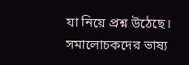যা নিয়ে প্রশ্ন উঠেছে। সমালোচকদের ভাষ্য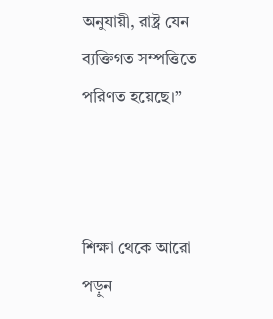অনুযায়ী, রাষ্ট্র যেন ব্যক্তিগত সম্পত্তিতে পরিণত হয়েছে।”



শিক্ষা থেকে আরো পড়ুন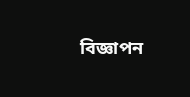বিজ্ঞাপন